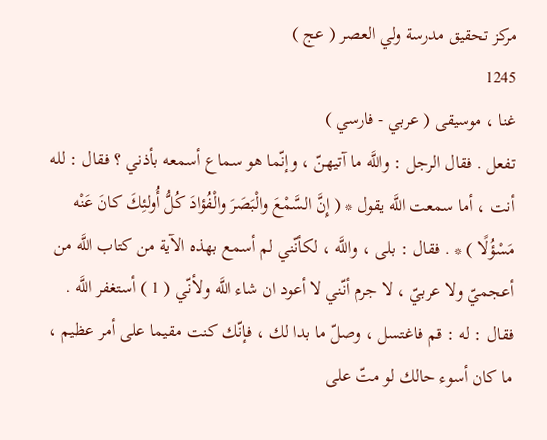مركز تحقيق مدرسة ولي العصر ( عج )
1245
غنا ، موسيقى ( عربي - فارسي )
تفعل . فقال الرجل : واللَّه ما آتيهنّ ، وإنّما هو سماع أسمعه بأذني ؟ فقال : لله أنت ، أما سمعت اللَّه يقول * ( إِنَّ السَّمْعَ والْبَصَرَ والْفُؤادَ كُلُّ أُولئِكَ كانَ عَنْه مَسْؤُلًا ) * . فقال : بلى ، واللَّه ، لكأنّني لم أسمع بهذه الآية من كتاب اللَّه من أعجميّ ولا عربيّ ، لا جرم أنّني لا أعود ان شاء اللَّه ولأنّي ( 1 ) أستغفر اللَّه . فقال : له : قم فاغتسل ، وصلّ ما بدا لك ، فإنّك كنت مقيما على أمر عظيم ، ما كان أسوء حالك لو متّ على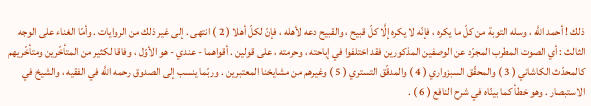ذلك ! أحمد اللَّه ، وسله التوبة من كلّ ما يكره ، فإنّه لا يكره إلَّا كلّ قبيح ، والقبيح دعه لأهله ، فإنّ لكلّ أهلا ( 2 ) انتهى . إلى غير ذلك من الروايات . وأمّا الغناء على الوجه الثالث : أي الصوت المطرب المجرّد عن الوصفين المذكورين فقد اختلفوا في إباحته ، وحرمته ، على قولين . أقواهما - عندي - هو الأوّل ، وفاقا لكثير من المتأخّرين ومتأخّريهم كالمحدّث الكاشاني ( 3 ) والمحقّق السبزواري ( 4 ) والمدقّق التستري ( 5 ) وغيرهم من مشايخنا المعتبرين . وربّما ينسب إلى الصدوق رحمه اللَّه في الفقيه ، والشيخ في الاستبصار . وهو خطأ كما بينّاه في شرح النافع ( 6 ) .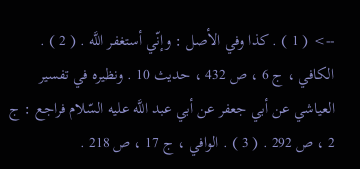--> ( 1 ) . كذا وفي الأصل : وإنّي أستغفر اللَّه . ( 2 ) . الكافي ، ج 6 ، ص 432 ، حديث 10 . ونظيره في تفسير العياشي عن أبي جعفر عن أبي عبد اللَّه عليه السّلام فراجع : ج 2 ، ص 292 . ( 3 ) . الوافي ، ج 17 ، ص 218 .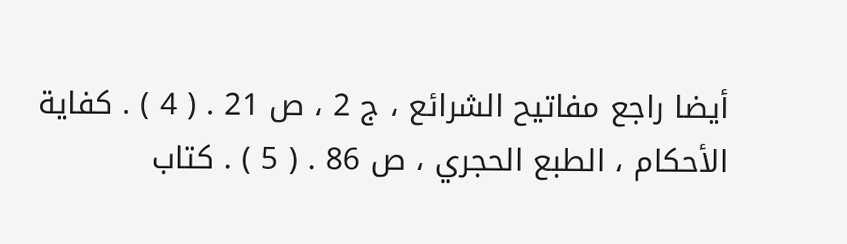أيضا راجع مفاتيح الشرائع ، ج 2 ، ص 21 . ( 4 ) . كفاية الأحكام ، الطبع الحجري ، ص 86 . ( 5 ) . كتاب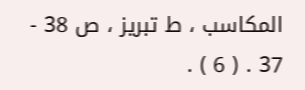المكاسب ، ط تبريز ، ص 38 - 37 . ( 6 ) .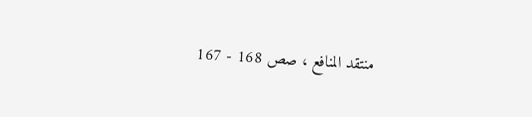منتقد المنافع ، صص 168 - 167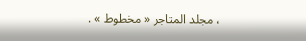، مجلد المتاجر « مخطوط » .